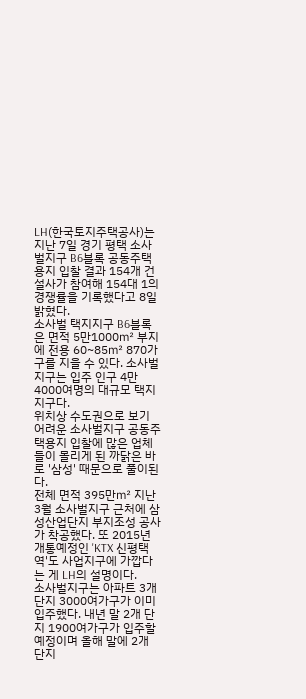LH(한국토지주택공사)는 지난 7일 경기 평택 소사벌지구 B6블록 공동주택용지 입찰 결과 154개 건설사가 참여해 154대 1의 경쟁률을 기록했다고 8일 밝혔다.
소사벌 택지지구 B6블록은 면적 5만1000㎡ 부지에 전용 60~85㎡ 870가구를 지을 수 있다. 소사벌지구는 입주 인구 4만4000여명의 대규모 택지지구다.
위치상 수도권으로 보기 어려운 소사벌지구 공동주택용지 입찰에 많은 업체들이 몰리게 된 까닭은 바로 '삼성' 때문으로 풀이된다.
전체 면적 395만㎡ 지난 3월 소사벌지구 근처에 삼성산업단지 부지조성 공사가 착공했다. 또 2015년 개통예정인 'KTX 신평택역'도 사업지구에 가깝다는 게 LH의 설명이다.
소사벌지구는 아파트 3개 단지 3000여가구가 이미 입주했다. 내년 말 2개 단지 1900여가구가 입주할 예정이며 올해 말에 2개 단지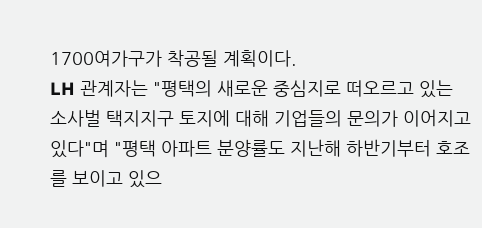1700여가구가 착공될 계획이다.
LH 관계자는 "평택의 새로운 중심지로 떠오르고 있는 소사벌 택지지구 토지에 대해 기업들의 문의가 이어지고 있다"며 "평택 아파트 분양률도 지난해 하반기부터 호조를 보이고 있으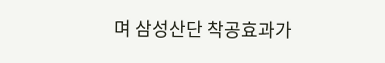며 삼성산단 착공효과가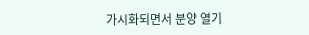가시화되면서 분양 열기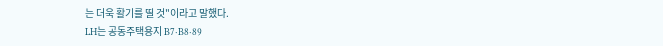는 더욱 활기를 띨 것"이라고 말했다.
LH는 공동주택용지 B7·B8·89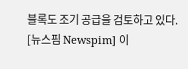블록도 조기 공급을 검토하고 있다.
[뉴스핌 Newspim] 이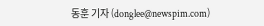동훈 기자 (donglee@newspim.com)